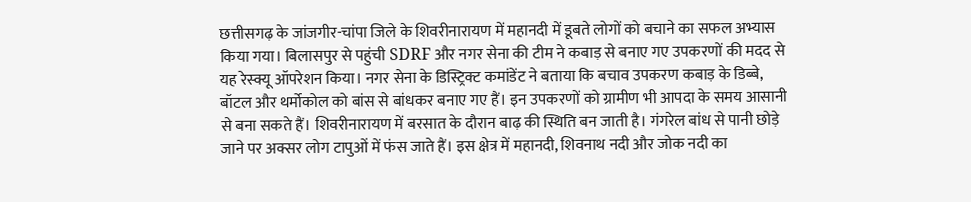छत्तीसगढ़ के जांजगीर-चांपा जिले के शिवरीनारायण में महानदी में डूबते लोगों को बचाने का सफल अभ्यास किया गया। बिलासपुर से पहुंची SDRF और नगर सेना की टीम ने कबाड़ से बनाए गए उपकरणों की मदद से यह रेस्क्यू ऑपरेशन किया। नगर सेना के डिस्ट्रिक्ट कमांडेंट ने बताया कि बचाव उपकरण कबाड़ के डिब्बे, बॉटल और थर्मोकोल को बांस से बांधकर बनाए गए हैं। इन उपकरणों को ग्रामीण भी आपदा के समय आसानी से बना सकते हैं। शिवरीनारायण में बरसात के दौरान बाढ़ की स्थिति बन जाती है। गंगरेल बांध से पानी छोड़े जाने पर अक्सर लोग टापुओं में फंस जाते हैं। इस क्षेत्र में महानदी, शिवनाथ नदी और जोक नदी का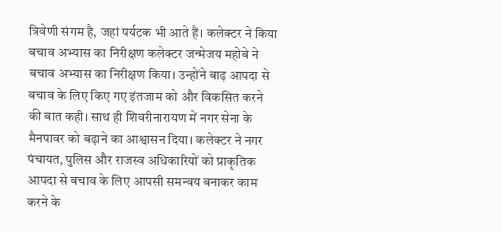त्रिवेणी संगम है, जहां पर्यटक भी आते हैं। कलेक्टर ने किया बचाव अभ्यास का निरीक्षण कलेक्टर जन्मेजय महोबे ने बचाव अभ्यास का निरीक्षण किया। उन्होंने बाढ़ आपदा से बचाव के लिए किए गए इंतजाम को और विकसित करने की बात कही। साथ ही शिवरीनारायण में नगर सेना के मैनपावर को बढ़ाने का आश्वासन दिया। कलेक्टर ने नगर पंचायत, पुलिस और राजस्व अधिकारियों को प्राकृतिक आपदा से बचाव के लिए आपसी समन्वय बनाकर काम करने के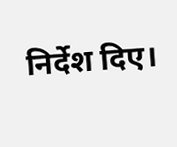निर्देश दिए।